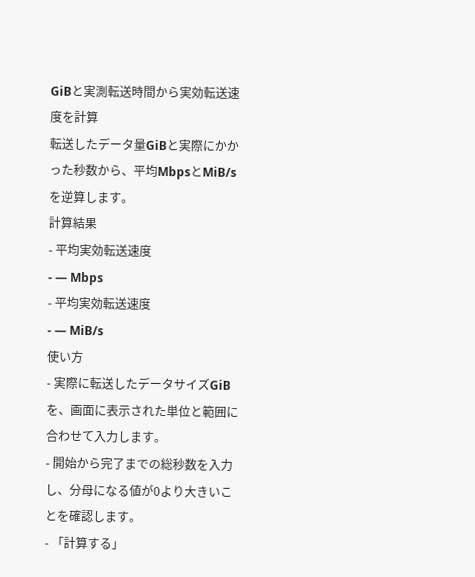GiBと実測転送時間から実効転送速度を計算
転送したデータ量GiBと実際にかかった秒数から、平均MbpsとMiB/sを逆算します。
計算結果
- 平均実効転送速度
- — Mbps
- 平均実効転送速度
- — MiB/s
使い方
- 実際に転送したデータサイズGiBを、画面に表示された単位と範囲に合わせて入力します。
- 開始から完了までの総秒数を入力し、分母になる値が0より大きいことを確認します。
- 「計算する」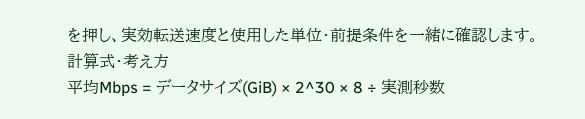を押し、実効転送速度と使用した単位・前提条件を一緒に確認します。
計算式・考え方
平均Mbps = データサイズ(GiB) × 2^30 × 8 ÷ 実測秒数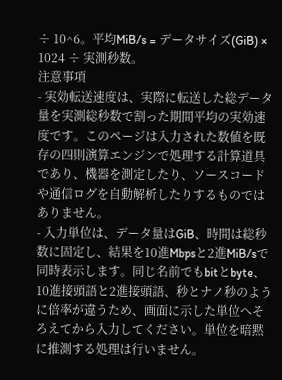÷ 10^6。平均MiB/s = データサイズ(GiB) × 1024 ÷ 実測秒数。
注意事項
- 実効転送速度は、実際に転送した総データ量を実測総秒数で割った期間平均の実効速度です。このページは入力された数値を既存の四則演算エンジンで処理する計算道具であり、機器を測定したり、ソースコードや通信ログを自動解析したりするものではありません。
- 入力単位は、データ量はGiB、時間は総秒数に固定し、結果を10進Mbpsと2進MiB/sで同時表示します。同じ名前でもbitとbyte、10進接頭語と2進接頭語、秒とナノ秒のように倍率が違うため、画面に示した単位へそろえてから入力してください。単位を暗黙に推測する処理は行いません。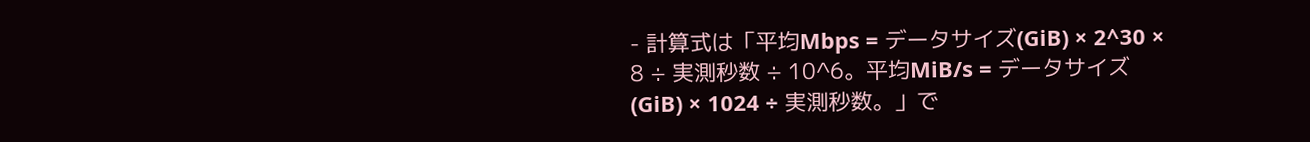- 計算式は「平均Mbps = データサイズ(GiB) × 2^30 × 8 ÷ 実測秒数 ÷ 10^6。平均MiB/s = データサイズ(GiB) × 1024 ÷ 実測秒数。」で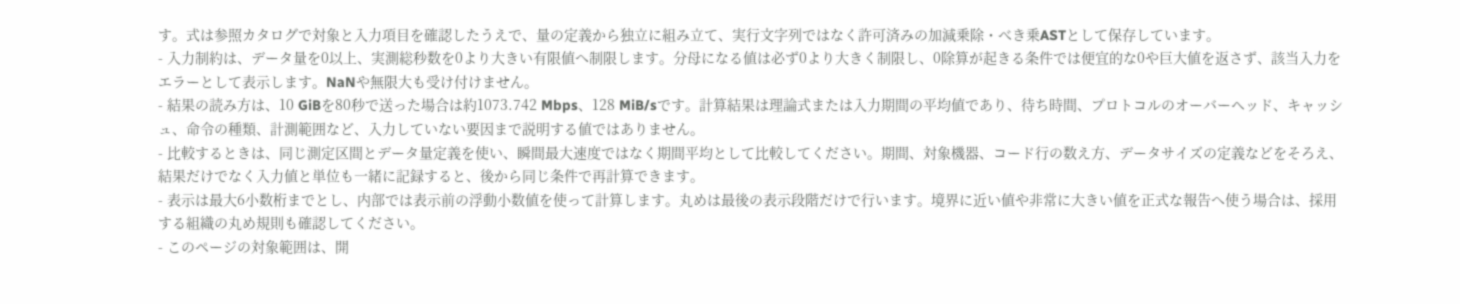す。式は参照カタログで対象と入力項目を確認したうえで、量の定義から独立に組み立て、実行文字列ではなく許可済みの加減乗除・べき乗ASTとして保存しています。
- 入力制約は、データ量を0以上、実測総秒数を0より大きい有限値へ制限します。分母になる値は必ず0より大きく制限し、0除算が起きる条件では便宜的な0や巨大値を返さず、該当入力をエラーとして表示します。NaNや無限大も受け付けません。
- 結果の読み方は、10 GiBを80秒で送った場合は約1073.742 Mbps、128 MiB/sです。計算結果は理論式または入力期間の平均値であり、待ち時間、プロトコルのオーバーヘッド、キャッシュ、命令の種類、計測範囲など、入力していない要因まで説明する値ではありません。
- 比較するときは、同じ測定区間とデータ量定義を使い、瞬間最大速度ではなく期間平均として比較してください。期間、対象機器、コード行の数え方、データサイズの定義などをそろえ、結果だけでなく入力値と単位も一緒に記録すると、後から同じ条件で再計算できます。
- 表示は最大6小数桁までとし、内部では表示前の浮動小数値を使って計算します。丸めは最後の表示段階だけで行います。境界に近い値や非常に大きい値を正式な報告へ使う場合は、採用する組織の丸め規則も確認してください。
- このページの対象範囲は、開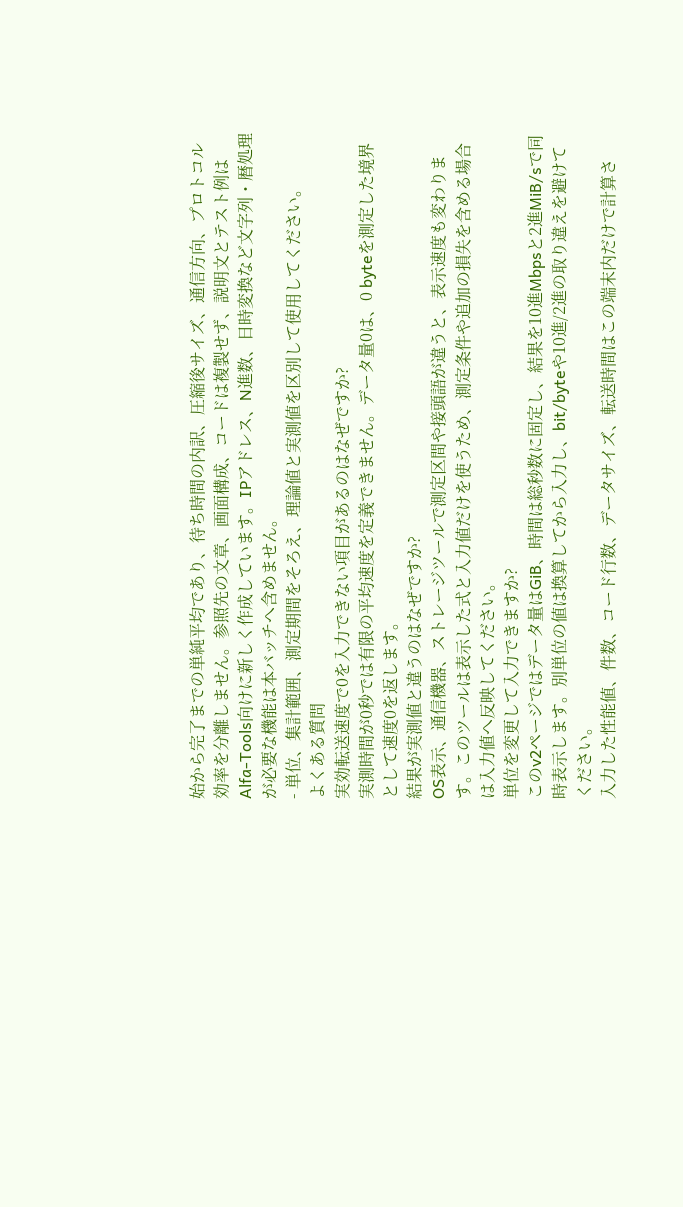始から完了までの単純平均であり、待ち時間の内訳、圧縮後サイズ、通信方向、プロトコル効率を分離しません。参照先の文章、画面構成、コードは複製せず、説明文とテスト例はAlfa-Tools向けに新しく作成しています。IPアドレス、N進数、日時変換など文字列・暦処理が必要な機能は本バッチへ含めません。
- 単位、集計範囲、測定期間をそろえ、理論値と実測値を区別して使用してください。
よくある質問
実効転送速度で0を入力できない項目があるのはなぜですか?
実測時間が0秒では有限の平均速度を定義できません。データ量0は、0 byteを測定した境界として速度0を返します。
結果が実測値と違うのはなぜですか?
OS表示、通信機器、ストレージツールで測定区間や接頭語が違うと、表示速度も変わります。このツールは表示した式と入力値だけを使うため、測定条件や追加の損失を含める場合は入力値へ反映してください。
単位を変更して入力できますか?
このv2ページではデータ量はGiB、時間は総秒数に固定し、結果を10進Mbpsと2進MiB/sで同時表示します。別単位の値は換算してから入力し、bit/byteや10進/2進の取り違えを避けてください。
入力した性能値、件数、コード行数、データサイズ、転送時間はこの端末内だけで計算さ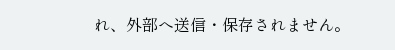れ、外部へ送信・保存されません。